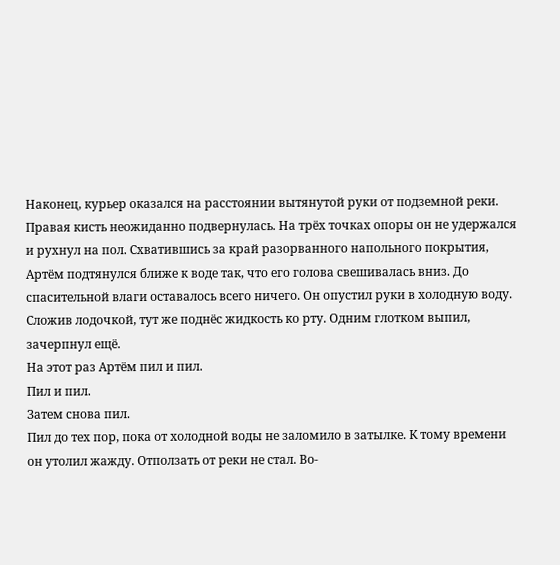Наконец, курьер оказался на расстоянии вытянутой руки от подземной реки. Правая кисть неожиданно подвернулась. На трёх точках опоры он не удержался и рухнул на пол. Схватившись за край разорванного напольного покрытия, Артём подтянулся ближе к воде так, что его голова свешивалась вниз. До спасительной влаги оставалось всего ничего. Он опустил руки в холодную воду. Сложив лодочкой, тут же поднёс жидкость ко рту. Одним глотком выпил, зачерпнул ещё.
На этот раз Артём пил и пил.
Пил и пил.
Затем снова пил.
Пил до тех пор, пока от холодной воды не заломило в затылке. К тому времени он утолил жажду. Отползать от реки не стал. Во-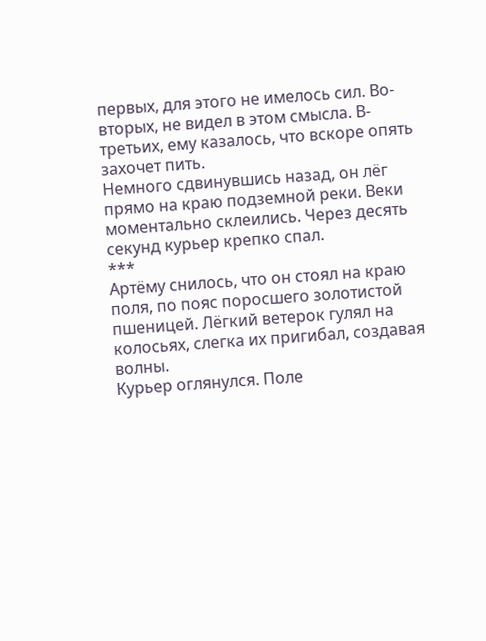первых, для этого не имелось сил. Во-вторых, не видел в этом смысла. В-третьих, ему казалось, что вскоре опять захочет пить.
Немного сдвинувшись назад, он лёг прямо на краю подземной реки. Веки моментально склеились. Через десять секунд курьер крепко спал.
***
Артёму снилось, что он стоял на краю поля, по пояс поросшего золотистой пшеницей. Лёгкий ветерок гулял на колосьях, слегка их пригибал, создавая волны.
Курьер оглянулся. Поле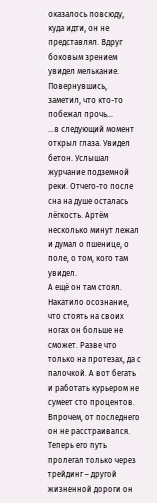оказалось повсюду, куда идти, он не представлял. Вдруг боковым зрением увидел мелькание. Повернувшись, заметил, что кто-то побежал прочь…
…в следующий момент открыл глаза. Увидел бетон. Услышал журчание подземной реки. Отчего-то после сна на душе осталась лёгкость. Артём несколько минут лежал и думал о пшенице, о поле, о том, кого там увидел.
А ещё он там стоял.
Накатило осознание, что стоять на своих ногах он больше не сможет. Разве что только на протезах, да с палочкой. А вот бегать и работать курьером не сумеет сто процентов. Впрочем, от последнего он не расстраивался. Теперь его путь пролегал только через трейдинг – другой жизненной дороги он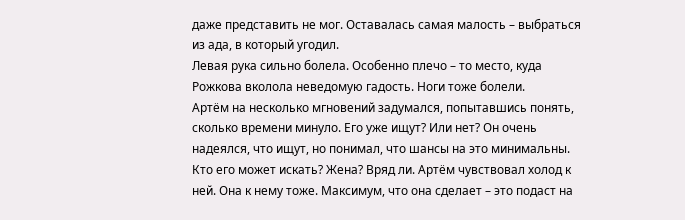даже представить не мог. Оставалась самая малость – выбраться из ада, в который угодил.
Левая рука сильно болела. Особенно плечо – то место, куда Рожкова вколола неведомую гадость. Ноги тоже болели.
Артём на несколько мгновений задумался, попытавшись понять, сколько времени минуло. Его уже ищут? Или нет? Он очень надеялся, что ищут, но понимал, что шансы на это минимальны. Кто его может искать? Жена? Вряд ли. Артём чувствовал холод к ней. Она к нему тоже. Максимум, что она сделает – это подаст на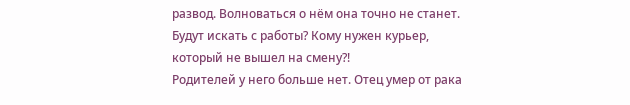развод. Волноваться о нём она точно не станет. Будут искать с работы? Кому нужен курьер, который не вышел на смену?!
Родителей у него больше нет. Отец умер от рака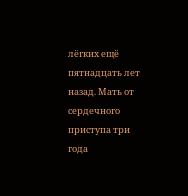лёгких ещё пятнадцать лет назад. Мать от сердечного приступа три года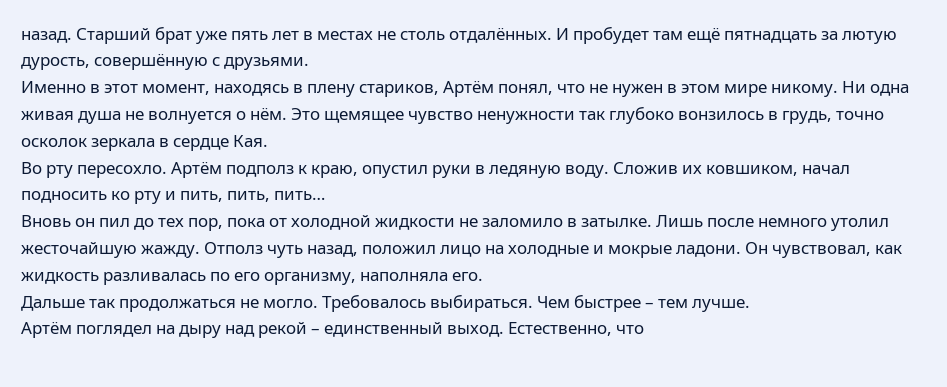назад. Старший брат уже пять лет в местах не столь отдалённых. И пробудет там ещё пятнадцать за лютую дурость, совершённую с друзьями.
Именно в этот момент, находясь в плену стариков, Артём понял, что не нужен в этом мире никому. Ни одна живая душа не волнуется о нём. Это щемящее чувство ненужности так глубоко вонзилось в грудь, точно осколок зеркала в сердце Кая.
Во рту пересохло. Артём подполз к краю, опустил руки в ледяную воду. Сложив их ковшиком, начал подносить ко рту и пить, пить, пить…
Вновь он пил до тех пор, пока от холодной жидкости не заломило в затылке. Лишь после немного утолил жесточайшую жажду. Отполз чуть назад, положил лицо на холодные и мокрые ладони. Он чувствовал, как жидкость разливалась по его организму, наполняла его.
Дальше так продолжаться не могло. Требовалось выбираться. Чем быстрее – тем лучше.
Артём поглядел на дыру над рекой – единственный выход. Естественно, что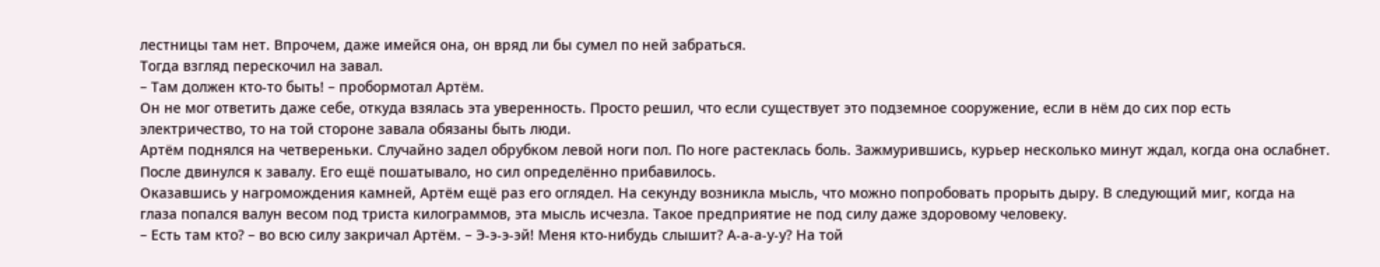лестницы там нет. Впрочем, даже имейся она, он вряд ли бы сумел по ней забраться.
Тогда взгляд перескочил на завал.
– Там должен кто-то быть! – пробормотал Артём.
Он не мог ответить даже себе, откуда взялась эта уверенность. Просто решил, что если существует это подземное сооружение, если в нём до сих пор есть электричество, то на той стороне завала обязаны быть люди.
Артём поднялся на четвереньки. Случайно задел обрубком левой ноги пол. По ноге растеклась боль. Зажмурившись, курьер несколько минут ждал, когда она ослабнет. После двинулся к завалу. Его ещё пошатывало, но сил определённо прибавилось.
Оказавшись у нагромождения камней, Артём ещё раз его оглядел. На секунду возникла мысль, что можно попробовать прорыть дыру. В следующий миг, когда на глаза попался валун весом под триста килограммов, эта мысль исчезла. Такое предприятие не под силу даже здоровому человеку.
– Есть там кто? – во всю силу закричал Артём. – Э-э-э-эй! Меня кто-нибудь слышит? А-а-а-у-у? На той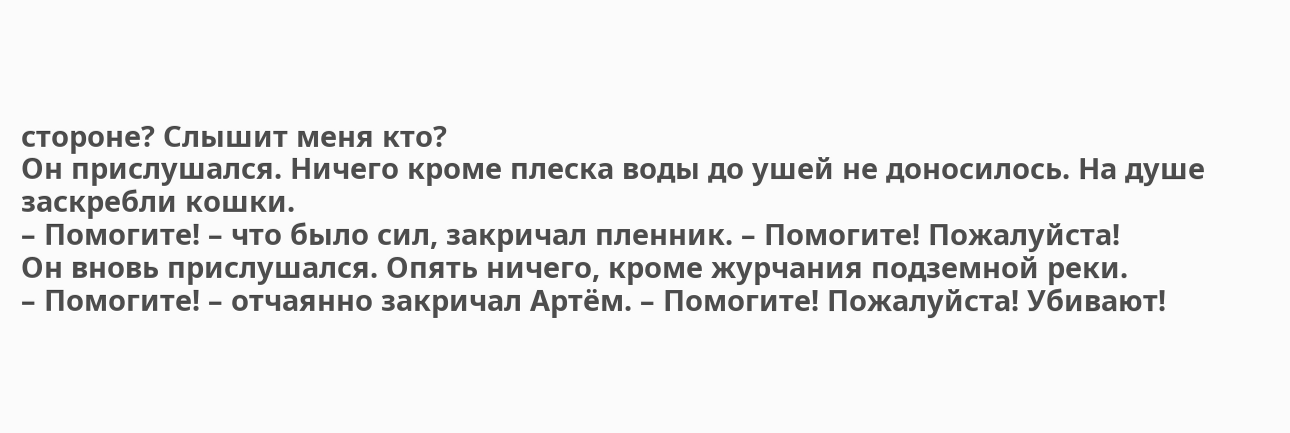стороне? Слышит меня кто?
Он прислушался. Ничего кроме плеска воды до ушей не доносилось. На душе заскребли кошки.
– Помогите! – что было сил, закричал пленник. – Помогите! Пожалуйста!
Он вновь прислушался. Опять ничего, кроме журчания подземной реки.
– Помогите! – отчаянно закричал Артём. – Помогите! Пожалуйста! Убивают!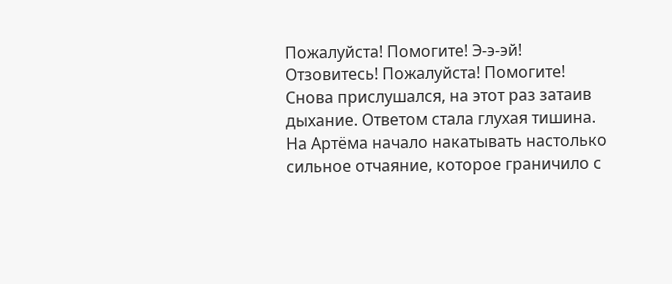Пожалуйста! Помогите! Э-э-эй! Отзовитесь! Пожалуйста! Помогите!
Снова прислушался, на этот раз затаив дыхание. Ответом стала глухая тишина.
На Артёма начало накатывать настолько сильное отчаяние, которое граничило с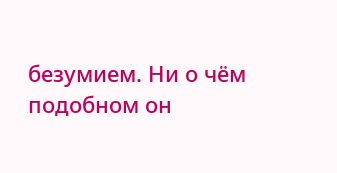безумием. Ни о чём подобном он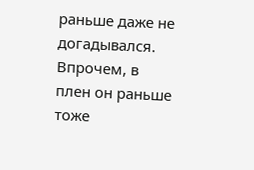раньше даже не догадывался. Впрочем, в плен он раньше тоже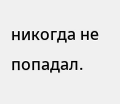никогда не попадал.